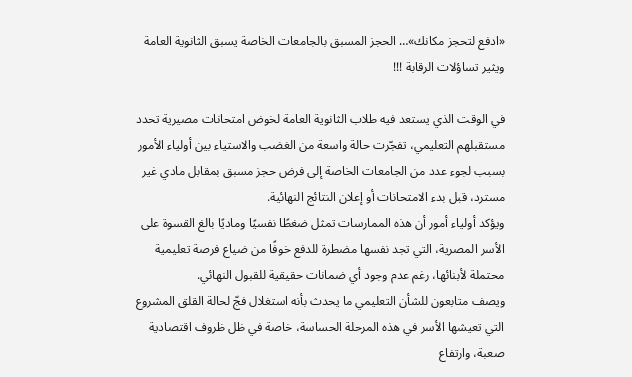«ادفع لتحجز مكانك»… الحجز المسبق بالجامعات الخاصة يسبق الثانوية العامة ويثير تساؤلات الرقابة !!!

في الوقت الذي يستعد فيه طلاب الثانوية العامة لخوض امتحانات مصيرية تحدد مستقبلهم التعليمي، تفجّرت حالة واسعة من الغضب والاستياء بين أولياء الأمور بسبب لجوء عدد من الجامعات الخاصة إلى فرض حجز مسبق بمقابل مادي غير مسترد، قبل بدء الامتحانات أو إعلان النتائج النهائية.
ويؤكد أولياء أمور أن هذه الممارسات تمثل ضغطًا نفسيًا وماديًا بالغ القسوة على الأسر المصرية، التي تجد نفسها مضطرة للدفع خوفًا من ضياع فرصة تعليمية محتملة لأبنائها، رغم عدم وجود أي ضمانات حقيقية للقبول النهائي.
ويصف متابعون للشأن التعليمي ما يحدث بأنه استغلال فجّ لحالة القلق المشروع التي تعيشها الأسر في هذه المرحلة الحساسة، خاصة في ظل ظروف اقتصادية صعبة، وارتفاع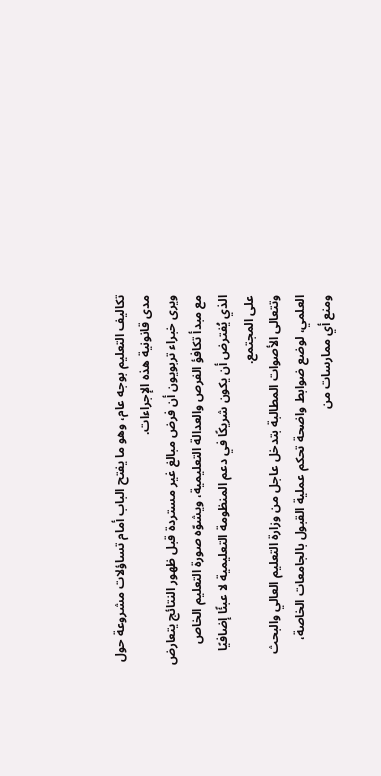تكاليف التعليم بوجه عام، وهو ما يفتح الباب أمام تساؤلات مشروعة حول مدى قانونية هذه الإجراءات.
ويرى خبراء تربويون أن فرض مبالغ غير مستردة قبل ظهور النتائج يتعارض مع مبدأ تكافؤ الفرص والعدالة التعليمية، ويشوّه صورة التعليم الخاص الذي يُفترض أن يكون شريكًا في دعم المنظومة التعليمية لا عبئًا إضافيًا على المجتمع.
وتتعالى الأصوات المطالبة بتدخل عاجل من وزارة التعليم العالي والبحث العلمي، لوضع ضوابط واضحة تحكم عملية القبول بالجامعات الخاصة، ومنع أي ممارسات من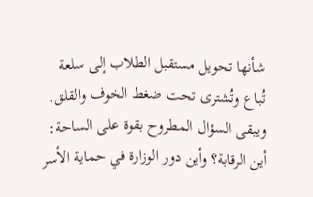شأنها تحويل مستقبل الطلاب إلى سلعة تُباع وتُشترى تحت ضغط الخوف والقلق.
ويبقى السؤال المطروح بقوة على الساحة:
أين الرقابة؟ وأين دور الوزارة في حماية الأسر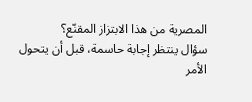المصرية من هذا الابتزاز المقنّع؟
سؤال ينتظر إجابة حاسمة، قبل أن يتحول الأمر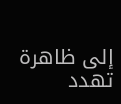إلى ظاهرة تهدد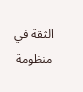الثقة في منظومة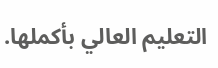التعليم العالي بأكملها.